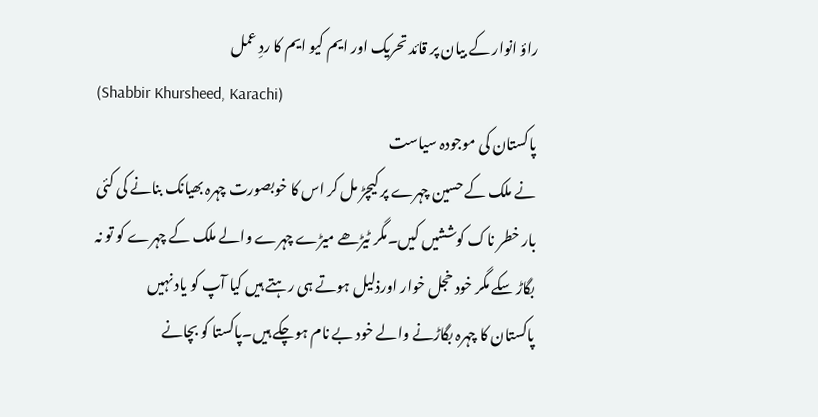راؤ انوار کے بیان پر قائد تحریک اور ایم کیو ایم کا ردِ عمل
(Shabbir Khursheed, Karachi)
پاکستان کی موجودہ سیاست
نے ملک کے حسین چہرے پر کیچڑ مل کر اس کا خوبصورت چہرہ بھیانک بنانے کی کئی
بار خطر ناک کوششیں کیں۔مگر ٹیڑھے میڑے چہرے والے ملک کے چہرے کو تو نہ
بگاڑ سکے مگر خود خجل خوار اورذلیل ہوتے ہی رہتے ہیں کیا آپ کو یاد نہیں
پاکستان کا چہرہ بگاڑنے والے خود بے نام ہوچکے ہیں۔پاکستا کو بچانے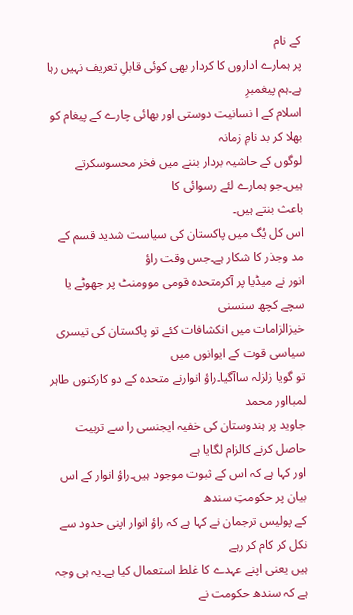کے نام
پر ہمارے اداروں کا کردار بھی کوئی قابلِ تعریف نہیں رہا ہے۔ہم پیغمبرِ
اسلام کے ا نسانیت دوستی اور بھائی چارے کے پیغام کو بھلا کر بد نامِ زمانہ
لوگوں کے حاشیہ بردار بننے میں فخر محسوسکرتے ہیں۔جو ہمارے لئے رسوائی کا
باعث بنتے ہیں۔
اس کل یُگ میں پاکستان کی سیاست شدید قسم کے مد وجذر کا شکار ہے۔جس وقت راؤ
انور نے میڈیا پر آکرمتحدہ قومی موومنٹ پر جھوٹے یا سچے کچھ سنسنی
خیزالزامات میں انکشافات کئے تو پاکستان کی تیسری سیاسی قوت کے ایوانوں میں
تو گویا زلزلہ ساآگیا۔راؤ انوارنے متحدہ کے دو کارکنوں طاہر لمبااور محمد
جاوید پر ہندوستان کی خفیہ ایجنسی را سے تربیت حاصل کرنے کالزام لگایا ہے
اور کہا ہے کہ اس کے ثبوت موجود ہیں۔راؤ انوار کے اس بیان پر حکومتِ سندھ
کے پولیس ترجمان نے کہا ہے کہ راؤ انوار اپنی حدود سے نکل کر کام کر رہے
ہیں یعنی اپنے عہدے کا غلط استعمال کیا ہے۔یہ ہی وجہ ہے کہ سندھ حکومت نے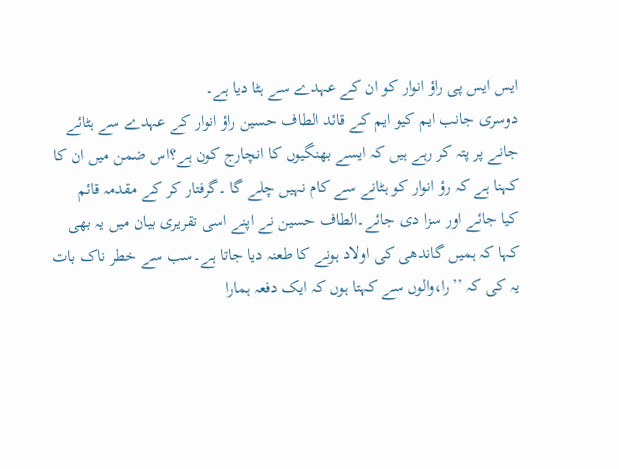ایس ایس پی راؤ انوار کو ان کے عہدے سے ہٹا دیا ہے۔
دوسری جانب ایم کیو ایم کے قائد الطاف حسین راؤ انوار کے عہدے سے ہٹائے
جانے پر پتہ کر رہے ہیں کہ ایسے بھنگیوں کا انچارج کون ہے؟اس ضمن میں ان کا
کہنا ہے کہ رؤ انوار کو ہٹانے سے کام نہیں چلے گا ۔گرفتار کر کے مقدمہ قائم
کیا جائے اور سزا دی جائے۔الطاف حسین نے اپنے اسی تقریری بیان میں یہ بھی
کہا کہ ہمیں گاندھی کی اولاد ہونے کا طعنہ دیا جاتا ہے۔سب سے خطر ناک بات
یہ کی کہ ’’را،والوں سے کہتا ہوں کہ ایک دفعہ ہمارا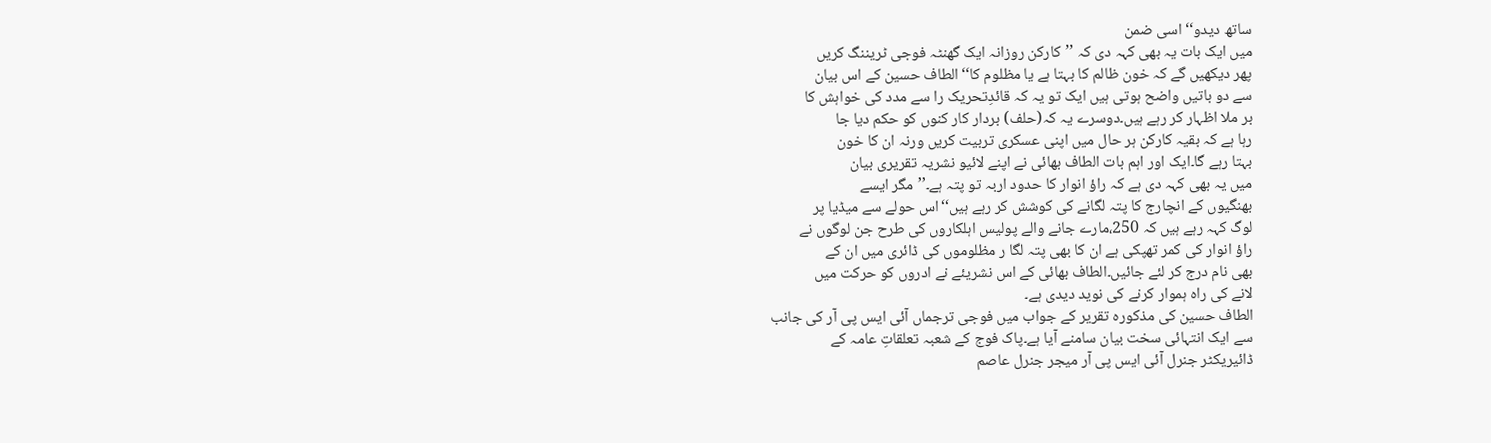ساتھ دیدو‘‘ اسی ضمن
میں ایک بات یہ بھی کہہ دی کہ ’’کارکن روزانہ ایک گھنٹہ فوجی ٹریننگ کریں
پھر دیکھیں گے کہ خون ظالم کا بہتا ہے یا مظلوم کا‘‘الطاف حسین کے اس بیان
سے دو باتیں واضح ہوتی ہیں ایک تو یہ کہ قائدِتحریک را سے مدد کی خواہش کا
بر ملا اظہار کر رہے ہیں۔دوسرے یہ کہ(حلف) بردار کار کنوں کو حکم دیا جا
رہا ہے کہ بقیہ کارکن ہر حال میں اپنی عسکری تربیت کریں ورنہ ان کا خون
بہتا رہے گا۔ایک اور اہم بات الطاف بھائی نے اپنے لائیو نشریہ تقریری بیان
میں یہ بھی کہہ دی ہے کہ راؤ انوار کا حدود اربہ تو پتہ ہے۔’’مگر ایسے
بھنگیوں کے انچارج کا پتہ لگانے کی کوشش کر رہے ہیں‘‘اس حولے سے میڈیا پر
لوگ کہہ رہے ہیں کہ 250،مارے جانے والے پولیس اہلکاروں کی طرح جن لوگوں نے
راؤ انوار کی کمر تھپکی ہے ان کا بھی پتہ لگا ر مظلوموں کی ڈائری میں ان کے
بھی نام درج کر لئے جائیں۔الطاف بھائی کے اس نشریئے نے ادروں کو حرکت میں
لانے کی راہ ہموار کرنے کی نوید دیدی ہے۔
الطاف حسین کی مذکورہ تقریر کے جواب میں فوجی ترجماں آئی ایس پی آر کی جانب
سے ایک انتہائی سخت بیان سامنے آیا ہے۔پاک فوج کے شعبہ تعلقاتِ عامہ کے
ڈائیریکٹر جنرل آئی ایس پی آر میجر جنرل عاصم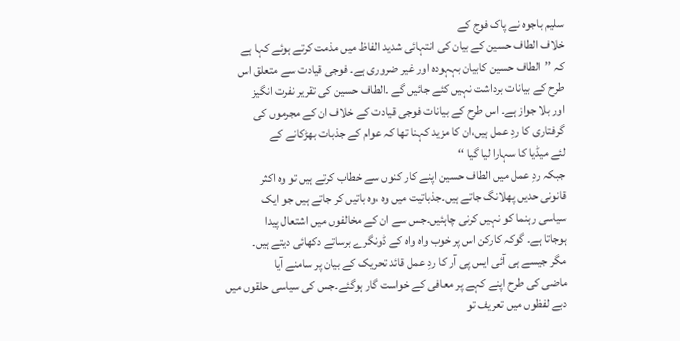سلیم باجوہ نے پاک فوج کے
خلاف الطاف حسین کے بیان کی انتہائی شدید الفاظ میں مذمت کرتے ہوئے کہا ہے
کہ ’’الطاف حسین کابیان بہہودہ اور غیر ضروری ہے۔ فوجی قیادت سے متعلق اس
طرح کے بیانات برداشت نہیں کئے جائیں گے ۔الطاف حسین کی تقریر نفرت انگیز
اور بلا جواز ہے۔ اس طرح کے بیانات فوجی قیادت کے خلاف ان کے مجرموں کی
گرفتاری کا ردِ عمل ہیں،ان کا مزید کہنا تھا کہ عوام کے جذبات بھڑکانے کے
لئے میڈیا کا سہارا لیا گیا ‘‘
جبکہ ردِ عمل میں الطاف حسین اپنے کار کنوں سے خطاب کرتے ہیں تو وہ اکثر
قانونی حدیں پھلانگ جاتے ہیں۔جذباتیت میں وہ ،وہ باتیں کر جاتے ہیں جو ایک
سیاسی رہنما کو نہیں کرنی چاہئیں۔جس سے ان کے مخالفوں میں اشتعال پیدا
ہوجاتا ہے۔ گوکہ کارکن اس پر خوب واہ واہ کے ڈونگرے برساتے دکھائی دیتے ہیں۔
مگر جیسے ہی آئی ایس پی آر کا ردِ عمل قائد تحریک کے بیان پر سامنے آیا
ماضی کی طرح اپنے کہے پر معافی کے خواست گار ہوگئے۔جس کی سیاسی حلقوں میں
دبے لفظوں میں تعریف تو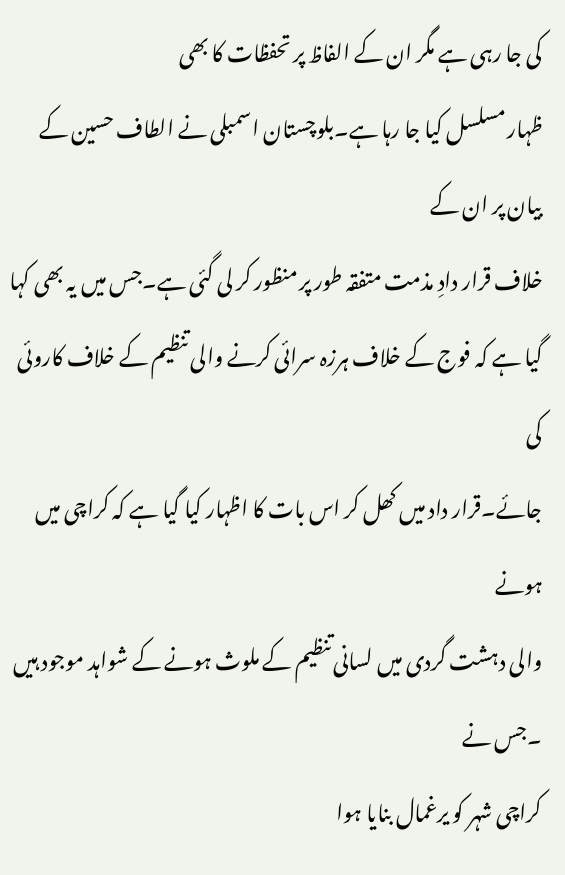کی جا رہی ہے مگر ان کے الفاظ پر تحفظات کا بھی
ظہار مسلسل کیا جا رہا ہے۔بلوچستان اسمبلی نے الطاف حسین کے بیان پر ان کے
خلاف قرار دادِ مذمت متفقہ طور پر منظور کر لی گئی ہے۔جس میں یہ بھی کہا
گیا ہے کہ فوج کے خلاف ہرزہ سرائی کرنے والی تنظیم کے خلاف کاروئی کی
جائے۔قرار داد میں کھل کر اس بات کا اظہار کیا گیا ہے کہ کراچی میں ہونے
والی دہشت گردی میں لسانی تنظیم کے ملوث ہونے کے شواہد موجود ہیں ۔جس نے
کراچی شہر کو یرغمال بنایا ہوا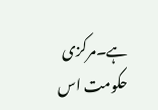ہے۔مرکزی حکومت اس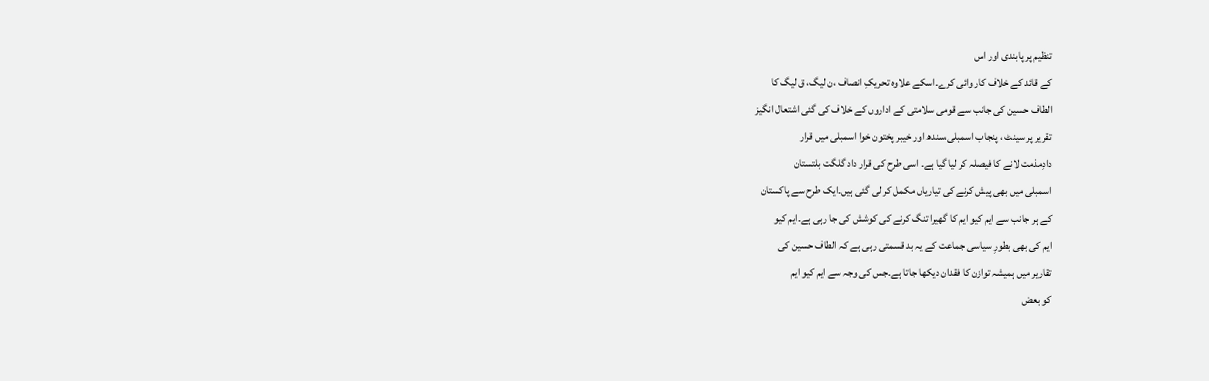تنظیم پر پابندی اور اس
کے قائد کے خلاف کار وائی کرے۔اسکے علاوہ تحریکِ انصاف ،ن لیگ، ق لیگ کا
الطاف حسین کی جانب سے قومی سلامتی کے اداروں کے خلاف کی گئی اشتعال انگیز
تقریر پر سینٹ ، پنجاب اسمبلی،سندھ اور خیبر پختون خوا اسمبلی میں قرار
دادِمذمت لانے کا فیصلہ کر لیا گیا ہے۔ اسی طرح کی قرار داد گلگت بلتستان
اسمبلی میں بھی پیش کرنے کی تیاریاں مکمل کر لی گئی ہیں۔ایک طرح سے پاکستان
کے ہر جانب سے ایم کیو ایم کا گھیرا تنگ کرنے کی کوشش کی جا رہی ہے۔ایم کیو
ایم کی بھی بطورِ سیاسی جماعت کے یہ بد قسمتی رہی ہے کہ الطاف حسین کی
تقاریر میں ہمیشہ توازن کا فقدان دیکھا جاتا ہے۔جس کی وجہ سے ایم کیو ایم
کو بعض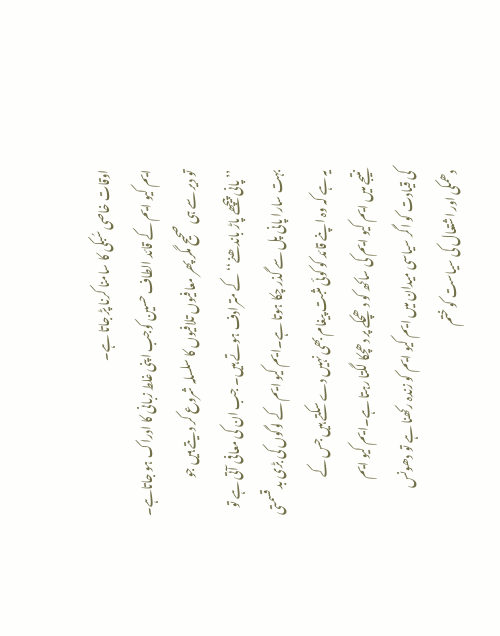اوقات خاصی سُبکی کا سامنا کرنا پڑ جاتا ہے۔
ایم کیو ایم کے قائد الطاف حسین کوجب اپنی غلط زبانی کا ادراک ہو جاتاہے۔
تو دیر سے ہی صحیح مگر پھر معافیوں تلافیوں کا سلسلہ شروع کر دیتے ہیں جو
’’پانی پیچھے پاڑ باندھنے‘‘ کے مترادف ہوتے ہیں۔ جب ان کی معافی آتی ہے تو
بہت سارا پانی پل سے گذر چکا ہوتا ہے۔ایم کیو ایم کے لوگوں کی بڑی بد قسمتی
یہ ہے کہ وہ اپنے قائد کو کوئی مثبت پیغام بھی نہیں دے سکتے ہیں جس کے
نتیجے میں ایم کیو ایم کی ساکھ کو دھچکے پر دھچکا لگتا رہتا ہے۔ایم کیو ایم
کی قیادت کو اگر سیاسی میدان میں ایم کیو ایم کو زندہ رکھنا ہے تو دھونس
دھمکی اور اشتعال کی سیاست کو ختم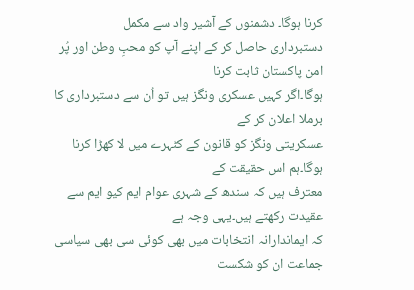کرنا ہوگا۔ دشمنوں کے آشیر واد سے مکمل
دستبرداری حاصل کر کے اپنے آپ کو محبِ وطن اور پُر امن پاکستان ثابت کرنا
ہوگا۔اگر کہیں عسکری ونگز ہیں تو اُن سے دستبرداری کا برملا اعلان کر کے
عسکریتی ونگز کو قانون کے کٹہرے میں لا کھڑا کرنا ہوگا۔ہم اس حقیقت کے
معترف ہیں کہ سندھ کے شہری عوام ایم کیو ایم سے عقیدت رکھتے ہیں۔یہی وجہ ہے
کہ ایماندارانہ انتخابات میں بھی کوئی سی بھی سیاسی جماعت ان کو شکست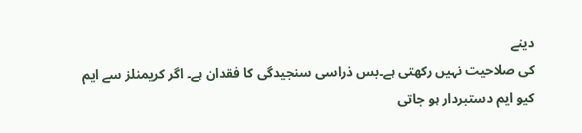دینے
کی صلاحیت نہیں رکھتی ہے۔بس ذراسی سنجیدگی کا فقدان ہے۔ اگر کریمنلز سے ایم
کیو ایم دستبردار ہو جاتی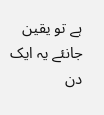ہے تو یقین جانئے یہ ایک دن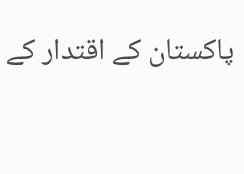پاکستان کے اقتدار کے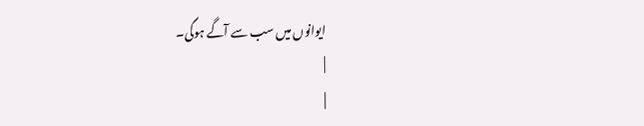ایوانوں میں سب سے آگے ہوگی۔
|
|